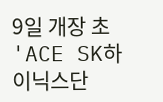9일 개장 초 'ACE SK하이닉스단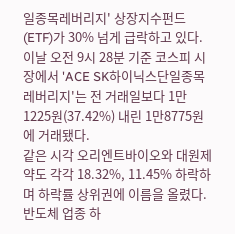일종목레버리지' 상장지수펀드(ETF)가 30% 넘게 급락하고 있다.
이날 오전 9시 28분 기준 코스피 시장에서 'ACE SK하이닉스단일종목레버리지'는 전 거래일보다 1만1225원(37.42%) 내린 1만8775원에 거래됐다.
같은 시각 오리엔트바이오와 대원제약도 각각 18.32%, 11.45% 하락하며 하락률 상위권에 이름을 올렸다.
반도체 업종 하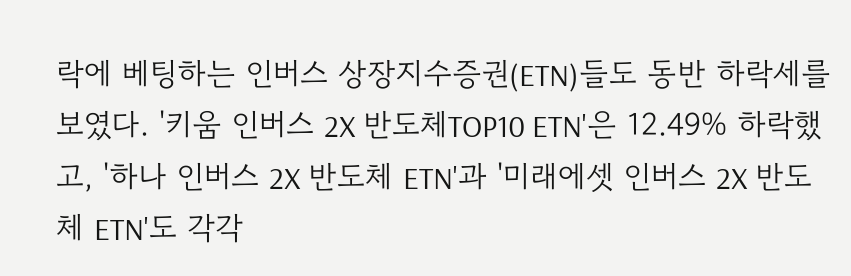락에 베팅하는 인버스 상장지수증권(ETN)들도 동반 하락세를 보였다. '키움 인버스 2X 반도체TOP10 ETN'은 12.49% 하락했고, '하나 인버스 2X 반도체 ETN'과 '미래에셋 인버스 2X 반도체 ETN'도 각각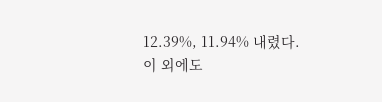12.39%, 11.94% 내렸다.
이 외에도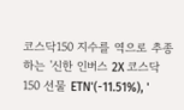코스닥150 지수를 역으로 추종하는 '신한 인버스 2X 코스닥 150 선물 ETN'(-11.51%), '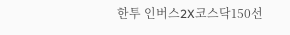한투 인버스2X코스닥150선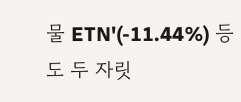물 ETN'(-11.44%) 등도 두 자릿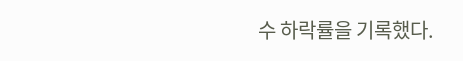수 하락률을 기록했다.